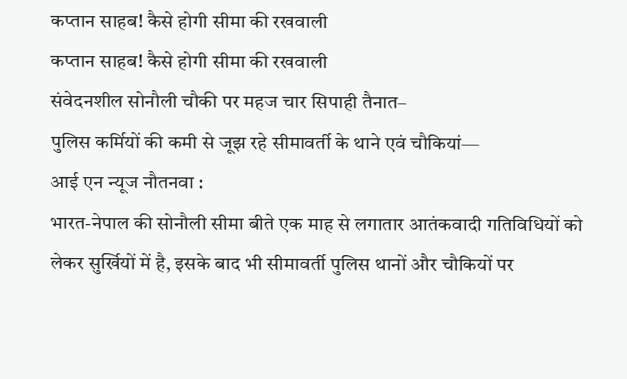कप्तान साहब! कैसे होगी सीमा की रखवाली
कप्तान साहब! कैसे होगी सीमा की रखवाली
संवेदनशील सोनौली चौकी पर महज चार सिपाही तैनात–
पुलिस कर्मियों की कमी से जूझ रहे सीमावर्ती के थाने एवं चौकियां—
आई एन न्यूज नौतनवा :
भारत-नेपाल की सोनौली सीमा बीते एक माह से लगातार आतंकवादी गतिविधियों को लेकर सुर्खियों में है, इसके बाद भी सीमावर्ती पुलिस थानों और चौकियों पर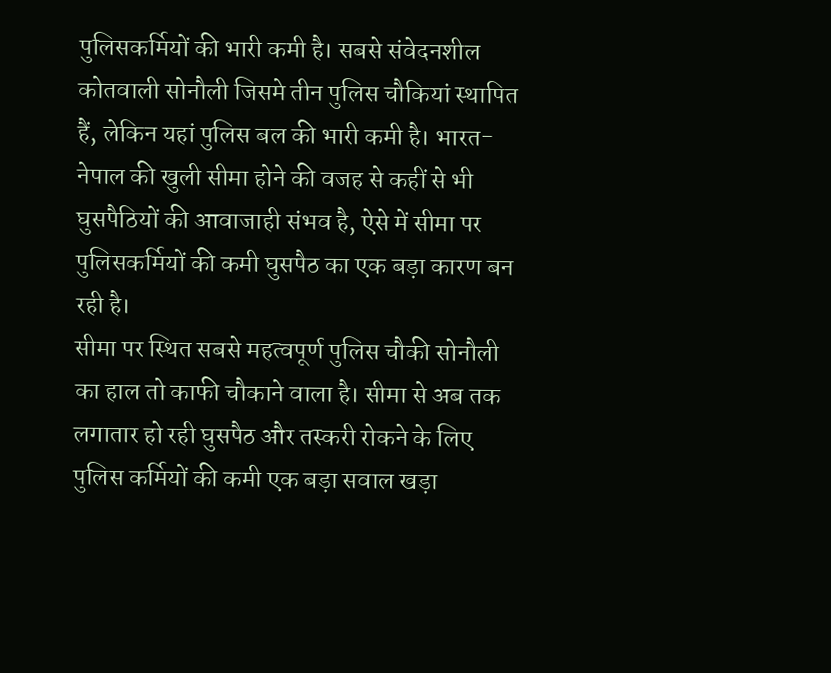पुलिसकर्मियों की भारी कमी है। सबसे संवेदनशील कोतवाली सोनौली जिसमे तीन पुलिस चौकियां स्थापित हैं, लेकिन यहां पुलिस बल की भारी कमी है। भारत-नेपाल की खुली सीमा होने की वजह से कहीं से भी घुसपैठियों की आवाजाही संभव है, ऐसे में सीमा पर पुलिसकर्मियों की कमी घुसपैठ का एक बड़ा कारण बन रही है।
सीमा पर स्थित सबसे महत्वपूर्ण पुलिस चौकी सोनौली का हाल तो काफी चौकाने वाला है। सीमा से अब तक लगातार हो रही घुसपैठ और तस्करी रोकने के लिए पुलिस कर्मियों की कमी एक बड़ा सवाल खड़ा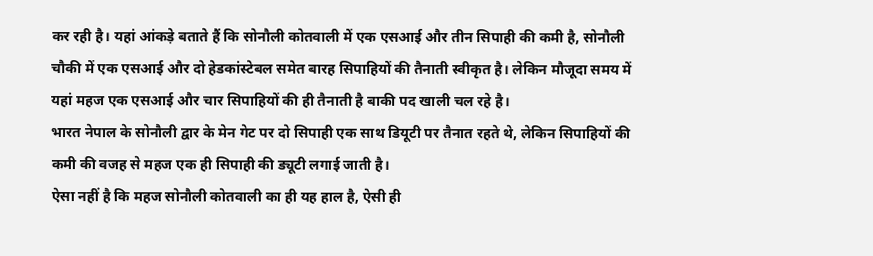कर रही है। यहां आंकड़े बताते हैं कि सोनौली कोतवाली में एक एसआई और तीन सिपाही की कमी है, सोनौली चौकी में एक एसआई और दो हेडकांस्टेबल समेत बारह सिपाहियों की तैनाती स्वीकृत है। लेकिन मौजूदा समय में यहां महज एक एसआई और चार सिपाहियों की ही तैनाती है बाकी पद खाली चल रहे है।
भारत नेपाल के सोनौली द्वार के मेन गेट पर दो सिपाही एक साथ डियूटी पर तैनात रहते थे, लेकिन सिपाहियों की कमी की वजह से महज एक ही सिपाही की ड्यूटी लगाई जाती है।
ऐसा नहीं है कि महज सोनौली कोतवाली का ही यह हाल है, ऐसी ही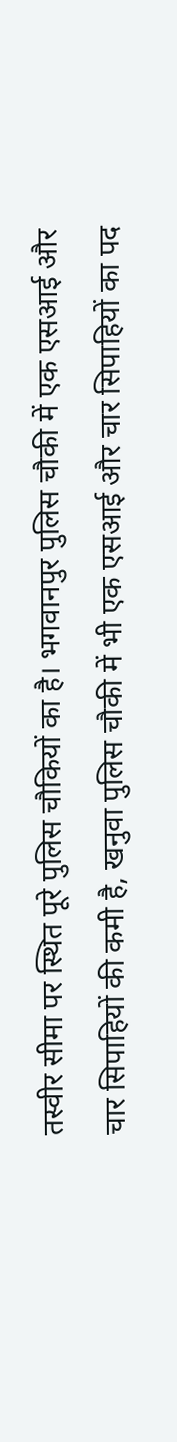तस्वीर सीमा पर स्थित पूरे पुलिस चौकियों का है। भगवानपुर पुलिस चौकी में एक एसआई और चार सिपाहियों की कमी है, खनुवा पुलिस चौकी में भी एक एसआई और चार सिपाहियों का पद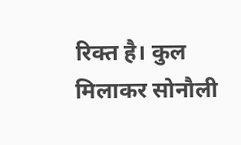रिक्त है। कुल मिलाकर सोनौली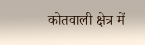कोतवाली क्षेत्र में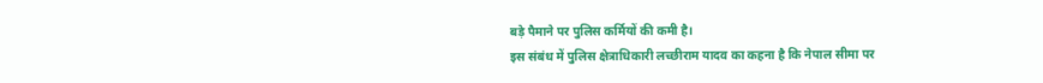बड़े पैमाने पर पुलिस कर्मियों की कमी है।
इस संबंध में पुलिस क्षेत्राधिकारी लच्छीराम यादव का कहना है कि नेपाल सीमा पर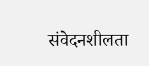संवेदनशीलता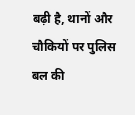बढ़ी है, थानों और चौकियों पर पुलिस बल की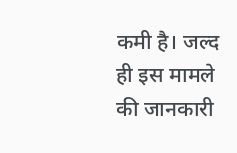कमी है। जल्द ही इस मामले की जानकारी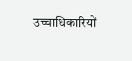उच्चाधिकारियों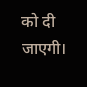को दी जाएगी।